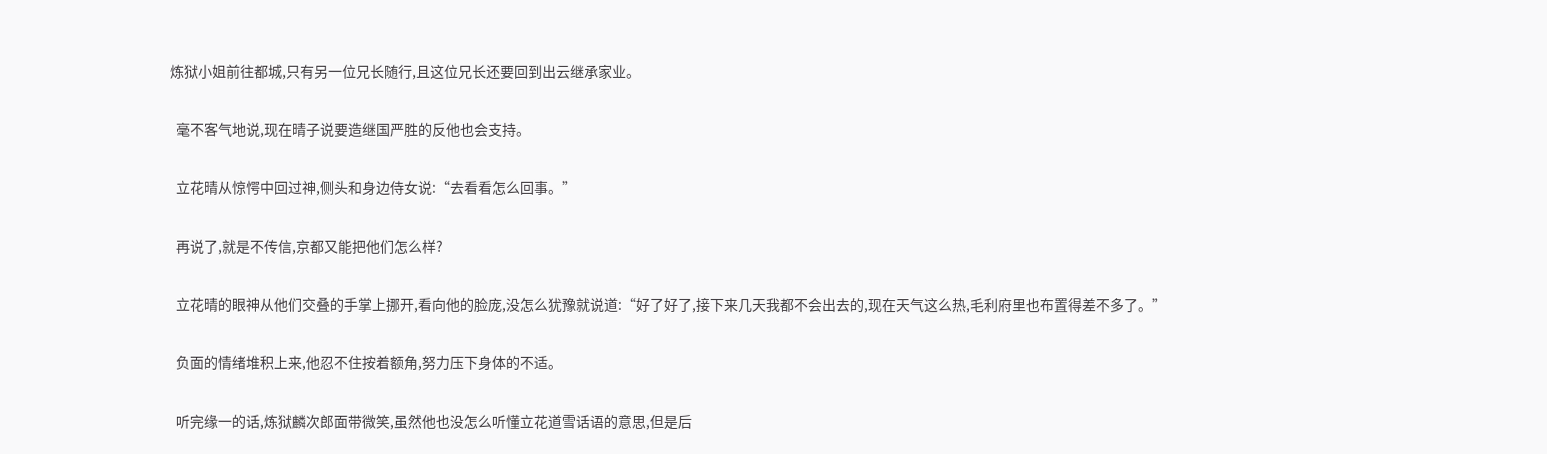炼狱小姐前往都城,只有另一位兄长随行,且这位兄长还要回到出云继承家业。

  毫不客气地说,现在晴子说要造继国严胜的反他也会支持。

  立花晴从惊愕中回过神,侧头和身边侍女说:“去看看怎么回事。”

  再说了,就是不传信,京都又能把他们怎么样?

  立花晴的眼神从他们交叠的手掌上挪开,看向他的脸庞,没怎么犹豫就说道:“好了好了,接下来几天我都不会出去的,现在天气这么热,毛利府里也布置得差不多了。”

  负面的情绪堆积上来,他忍不住按着额角,努力压下身体的不适。

  听完缘一的话,炼狱麟次郎面带微笑,虽然他也没怎么听懂立花道雪话语的意思,但是后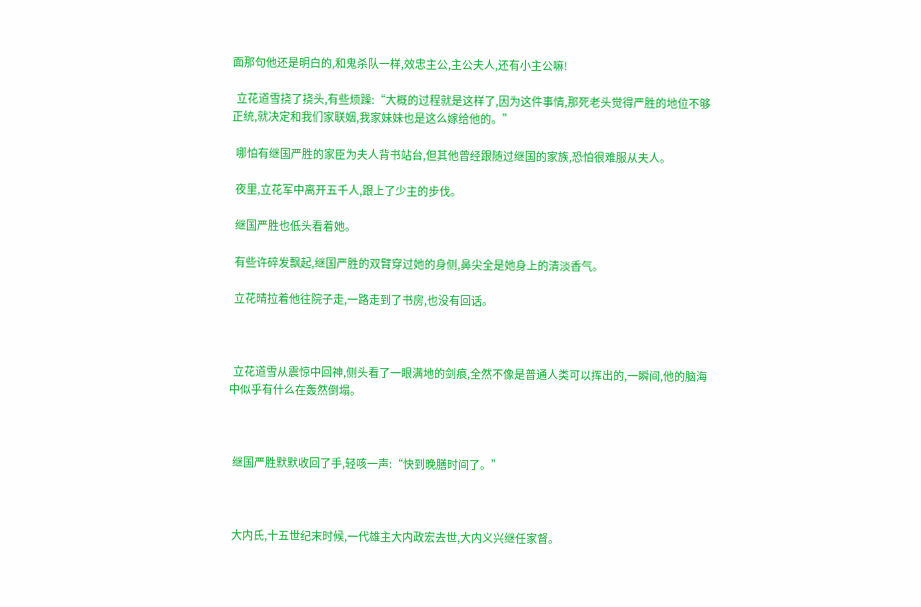面那句他还是明白的,和鬼杀队一样,效忠主公,主公夫人,还有小主公嘛!

  立花道雪挠了挠头,有些烦躁:“大概的过程就是这样了,因为这件事情,那死老头觉得严胜的地位不够正统,就决定和我们家联姻,我家妹妹也是这么嫁给他的。”

  哪怕有继国严胜的家臣为夫人背书站台,但其他曾经跟随过继国的家族,恐怕很难服从夫人。

  夜里,立花军中离开五千人,跟上了少主的步伐。

  继国严胜也低头看着她。

  有些许碎发飘起,继国严胜的双臂穿过她的身侧,鼻尖全是她身上的清淡香气。

  立花晴拉着他往院子走,一路走到了书房,也没有回话。



  立花道雪从震惊中回神,侧头看了一眼满地的剑痕,全然不像是普通人类可以挥出的,一瞬间,他的脑海中似乎有什么在轰然倒塌。



  继国严胜默默收回了手,轻咳一声:“快到晚膳时间了。”



  大内氏,十五世纪末时候,一代雄主大内政宏去世,大内义兴继任家督。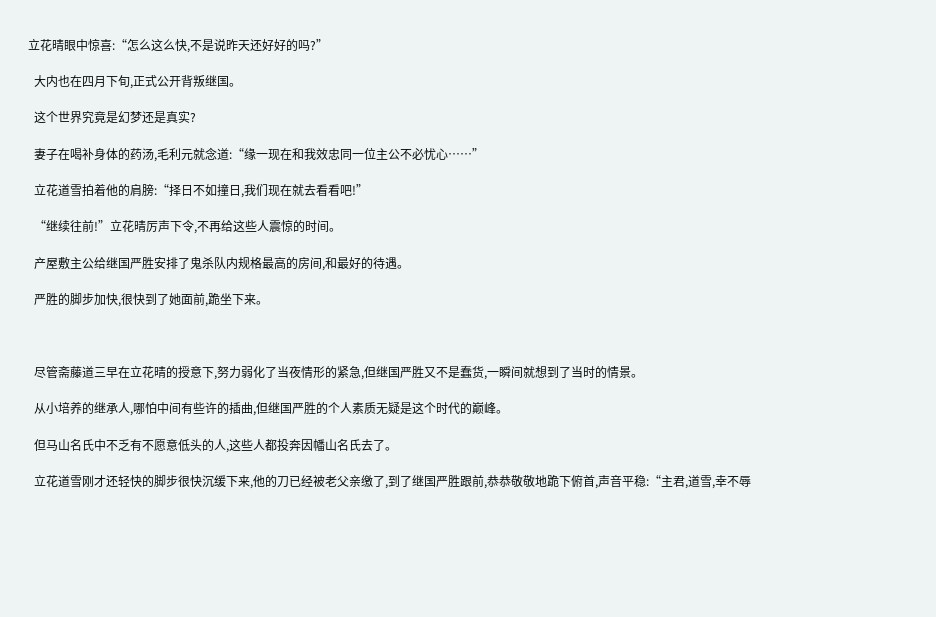立花晴眼中惊喜:“怎么这么快,不是说昨天还好好的吗?”

  大内也在四月下旬,正式公开背叛继国。

  这个世界究竟是幻梦还是真实?

  妻子在喝补身体的药汤,毛利元就念道:“缘一现在和我效忠同一位主公不必忧心……”

  立花道雪拍着他的肩膀:“择日不如撞日,我们现在就去看看吧!”

  “继续往前!”立花晴厉声下令,不再给这些人震惊的时间。

  产屋敷主公给继国严胜安排了鬼杀队内规格最高的房间,和最好的待遇。

  严胜的脚步加快,很快到了她面前,跪坐下来。



  尽管斋藤道三早在立花晴的授意下,努力弱化了当夜情形的紧急,但继国严胜又不是蠢货,一瞬间就想到了当时的情景。

  从小培养的继承人,哪怕中间有些许的插曲,但继国严胜的个人素质无疑是这个时代的巅峰。

  但马山名氏中不乏有不愿意低头的人,这些人都投奔因幡山名氏去了。

  立花道雪刚才还轻快的脚步很快沉缓下来,他的刀已经被老父亲缴了,到了继国严胜跟前,恭恭敬敬地跪下俯首,声音平稳:“主君,道雪,幸不辱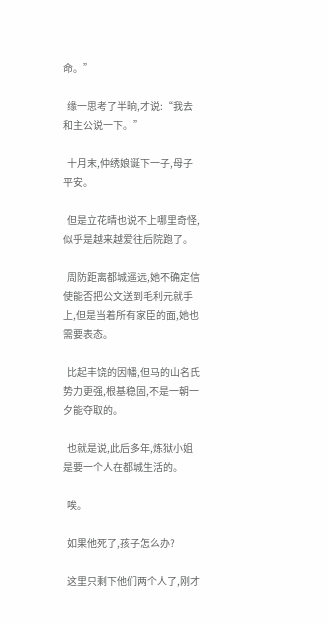命。”

  缘一思考了半晌,才说:“我去和主公说一下。”

  十月末,仲绣娘诞下一子,母子平安。

  但是立花晴也说不上哪里奇怪,似乎是越来越爱往后院跑了。

  周防距离都城遥远,她不确定信使能否把公文送到毛利元就手上,但是当着所有家臣的面,她也需要表态。

  比起丰饶的因幡,但马的山名氏势力更强,根基稳固,不是一朝一夕能夺取的。

  也就是说,此后多年,炼狱小姐是要一个人在都城生活的。

  唉。

  如果他死了,孩子怎么办?

  这里只剩下他们两个人了,刚才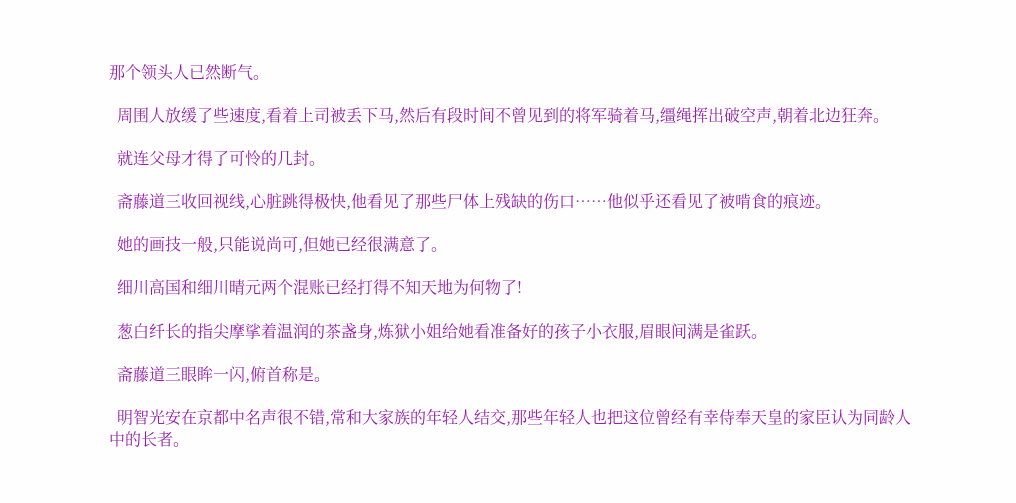那个领头人已然断气。

  周围人放缓了些速度,看着上司被丢下马,然后有段时间不曾见到的将军骑着马,缰绳挥出破空声,朝着北边狂奔。

  就连父母才得了可怜的几封。

  斋藤道三收回视线,心脏跳得极快,他看见了那些尸体上残缺的伤口……他似乎还看见了被啃食的痕迹。

  她的画技一般,只能说尚可,但她已经很满意了。

  细川高国和细川晴元两个混账已经打得不知天地为何物了!

  葱白纤长的指尖摩挲着温润的茶盏身,炼狱小姐给她看准备好的孩子小衣服,眉眼间满是雀跃。

  斋藤道三眼眸一闪,俯首称是。

  明智光安在京都中名声很不错,常和大家族的年轻人结交,那些年轻人也把这位曾经有幸侍奉天皇的家臣认为同龄人中的长者。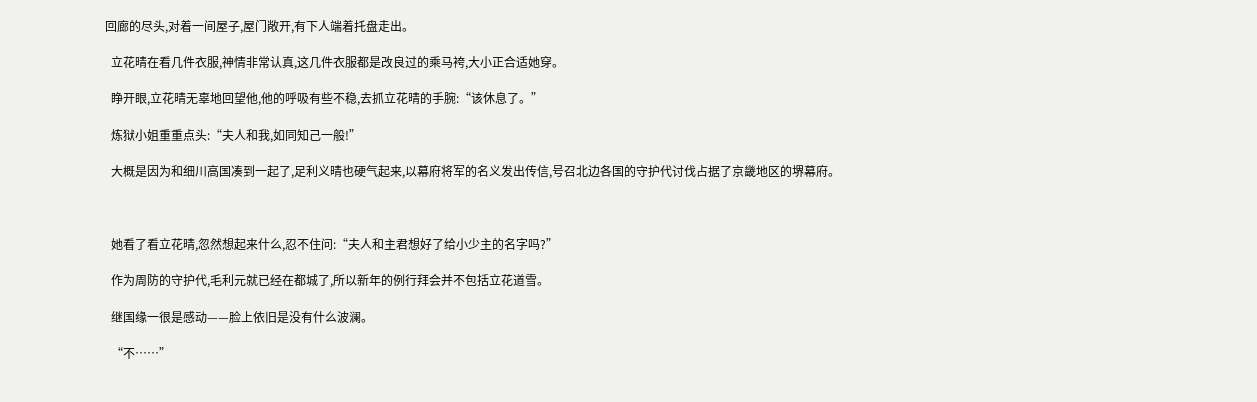回廊的尽头,对着一间屋子,屋门敞开,有下人端着托盘走出。

  立花晴在看几件衣服,神情非常认真,这几件衣服都是改良过的乘马袴,大小正合适她穿。

  睁开眼,立花晴无辜地回望他,他的呼吸有些不稳,去抓立花晴的手腕:“该休息了。”

  炼狱小姐重重点头:“夫人和我,如同知己一般!”

  大概是因为和细川高国凑到一起了,足利义晴也硬气起来,以幕府将军的名义发出传信,号召北边各国的守护代讨伐占据了京畿地区的堺幕府。



  她看了看立花晴,忽然想起来什么,忍不住问:“夫人和主君想好了给小少主的名字吗?”

  作为周防的守护代,毛利元就已经在都城了,所以新年的例行拜会并不包括立花道雪。

  继国缘一很是感动——脸上依旧是没有什么波澜。

  “不……”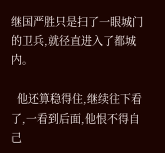继国严胜只是扫了一眼城门的卫兵,就径直进入了都城内。

  他还算稳得住,继续往下看了,一看到后面,他恨不得自己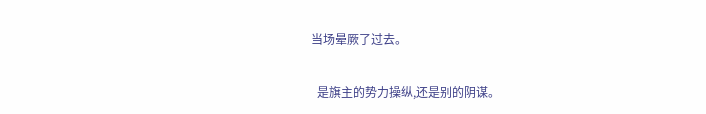当场晕厥了过去。

  是旗主的势力操纵,还是别的阴谋。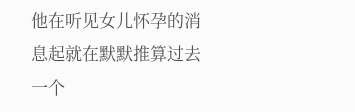他在听见女儿怀孕的消息起就在默默推算过去一个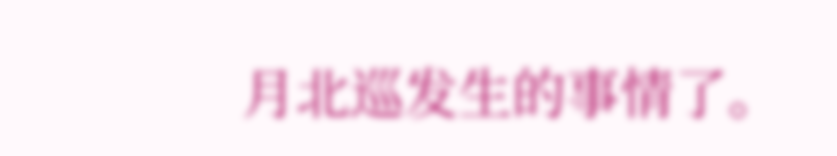月北巡发生的事情了。